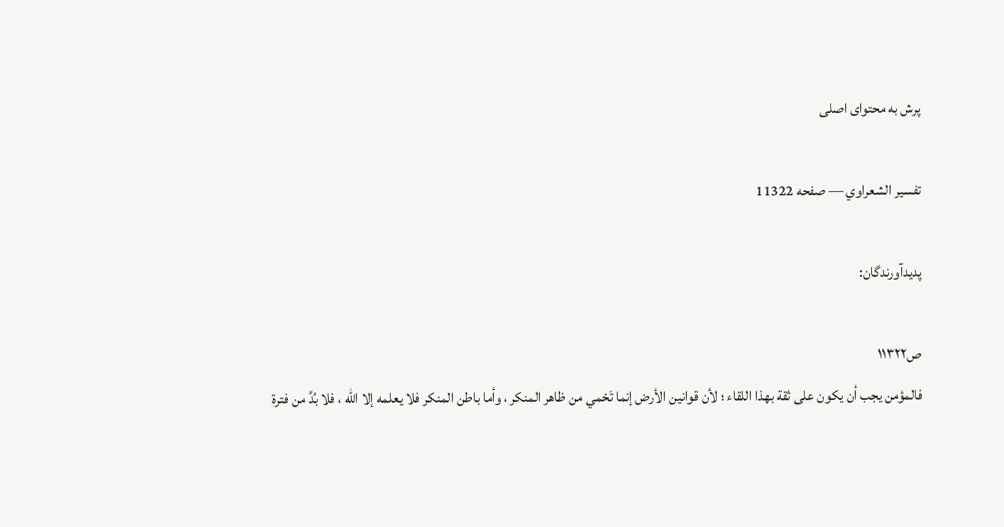پرش به محتوای اصلی

تفسير الشعراوي — صفحه 11322

پدیدآورندگان:

ص۱۱۳۲۲
فالمؤمن يجب أن يكون على ثقة بهذا اللقاء ؛ لأن قوانين الأرض إنما تَحْمي من ظاهر المنكر ، وأما باطن المنكر فلا يعلمه إلا الله ، فلا بُدَّ من فترة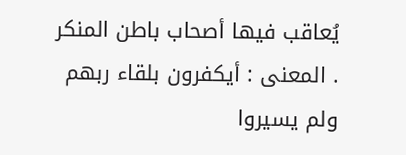يُعاقب فيها أصحاب باطن المنكر . المعنى : أيكفرون بلقاء ربهم ولم يسيروا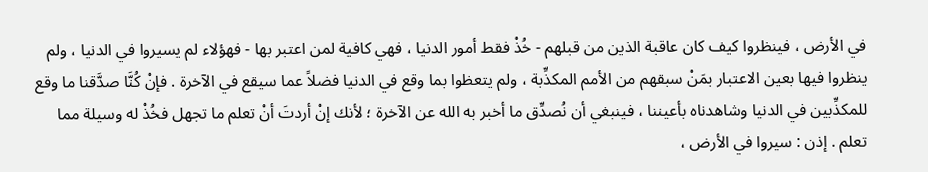في الأرض ، فينظروا كيف كان عاقبة الذين من قبلهم - خُذْ فقط أمور الدنيا ، فهي كافية لمن اعتبر بها - فهؤلاء لم يسيروا في الدنيا ، ولم ينظروا فيها بعين الاعتبار بمَنْ سبقهم من الأمم المكذِّبة ، ولم يتعظوا بما وقع في الدنيا فضلاً عما سيقع في الآخرة . فإنْ كُنَّا صدَّقنا ما وقع للمكذِّبين في الدنيا وشاهدناه بأعيننا ، فينبغي أن نُصدِّق ما أخبر به الله عن الآخرة ؛ لأنك إنْ أردتَ أنْ تعلم ما تجهل فخُذْ له وسيلة مما تعلم . إذن : سيروا في الأرض ،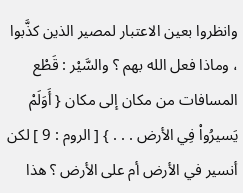وانظروا بعين الاعتبار لمصير الذين كذَّبوا ، وماذا فعل الله بهم ؟ والسَّيْر : قَطْع المسافات من مكان إلى مكان { أَوَلَمْ يَسيرُواْ فِي الأرض . . . } [ الروم : 9 ] لكن أنسير في الأرض أم على الأرض ؟ هذا